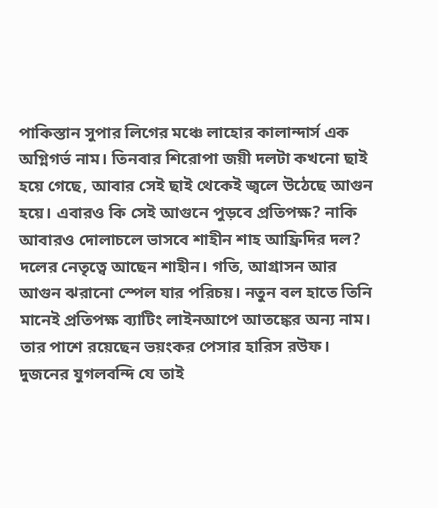পাকিস্তান সুপার লিগের মঞ্চে লাহোর কালান্দার্স এক অগ্নিগর্ভ নাম। তিনবার শিরোপা জয়ী দলটা কখনো ছাই হয়ে গেছে, আবার সেই ছাই থেকেই জ্বলে উঠেছে আগুন হয়ে। এবারও কি সেই আগুনে পুড়বে প্রতিপক্ষ? নাকি আবারও দোলাচলে ভাসবে শাহীন শাহ আফ্রিদির দল?
দলের নেতৃত্বে আছেন শাহীন। গতি, আগ্রাসন আর আগুন ঝরানো স্পেল যার পরিচয়। নতুন বল হাতে তিনি মানেই প্রতিপক্ষ ব্যাটিং লাইনআপে আতঙ্কের অন্য নাম। তার পাশে রয়েছেন ভয়ংকর পেসার হারিস রউফ। দুজনের যুগলবন্দি যে তাই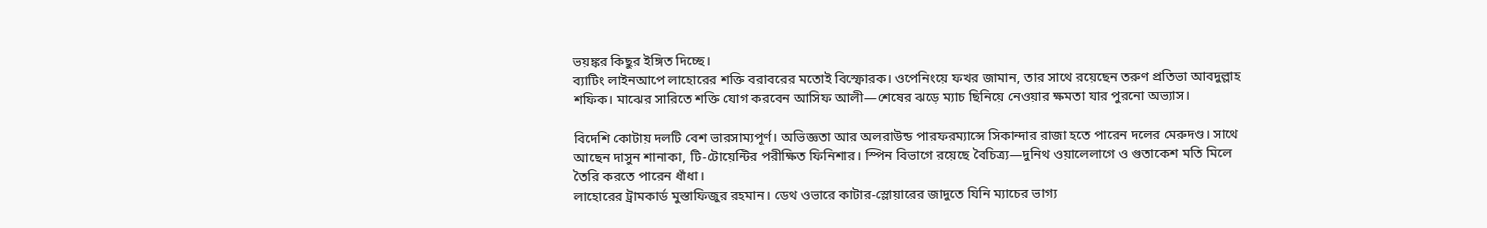ভয়ঙ্কর কিছুর ইঙ্গিত দিচ্ছে।
ব্যাটিং লাইনআপে লাহোরের শক্তি বরাবরের মতোই বিস্ফোরক। ওপেনিংয়ে ফখর জামান, তার সাথে রয়েছেন তরুণ প্রতিভা আবদুল্লাহ শফিক। মাঝের সারিতে শক্তি যোগ করবেন আসিফ আলী—শেষের ঝড়ে ম্যাচ ছিনিয়ে নেওয়ার ক্ষমতা যার পুরনো অভ্যাস।

বিদেশি কোটায় দলটি বেশ ভারসাম্যপূর্ণ। অভিজ্ঞতা আর অলরাউন্ড পারফরম্যান্সে সিকান্দার রাজা হতে পারেন দলের মেরুদণ্ড। সাথে আছেন দাসুন শানাকা, টি-টোয়েন্টির পরীক্ষিত ফিনিশার। স্পিন বিভাগে রয়েছে বৈচিত্র্য—দুনিথ ওয়ালেলাগে ও গুতাকেশ মতি মিলে তৈরি করতে পারেন ধাঁধা।
লাহোরের ট্রামকার্ড মুস্তাফিজুর রহমান। ডেথ ওভারে কাটার-স্লোয়ারের জাদুতে যিনি ম্যাচের ভাগ্য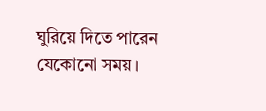ঘুরিয়ে দিতে পারেন যেকোনো সময়।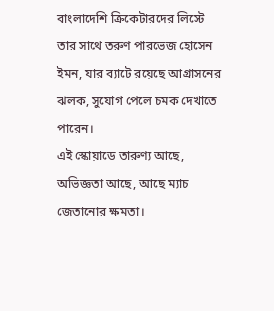বাংলাদেশি ক্রিকেটারদের লিস্টে তার সাথে তরুণ পারভেজ হোসেন ইমন, যার ব্যাটে রয়েছে আগ্রাসনের ঝলক, সুযোগ পেলে চমক দেখাতে পারেন।
এই স্কোয়াডে তারুণ্য আছে, অভিজ্ঞতা আছে, আছে ম্যাচ জেতানোর ক্ষমতা।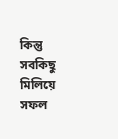কিন্তু সবকিছু মিলিয়ে সফল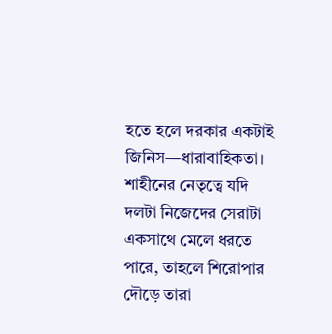হতে হলে দরকার একটাই জিনিস—ধারাবাহিকতা। শাহীনের নেতৃত্বে যদি দলটা নিজেদের সেরাটা একসাথে মেলে ধরতে পারে, তাহলে শিরোপার দৌড়ে তারা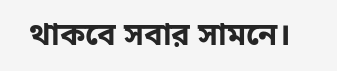থাকবে সবার সামনে।